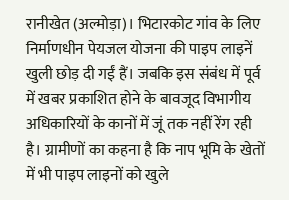रानीखेत (अल्मोड़ा)। भिटारकोट गांव के लिए निर्माणधीन पेयजल योजना की पाइप लाइनें खुली छोड़ दी गईं हैं। जबकि इस संबंध में पूर्व में खबर प्रकाशित होने के बावजूद विभागीय अधिकारियों के कानों में जूं तक नहीं रेंग रही है। ग्रामीणों का कहना है कि नाप भूमि के खेतों में भी पाइप लाइनों को खुले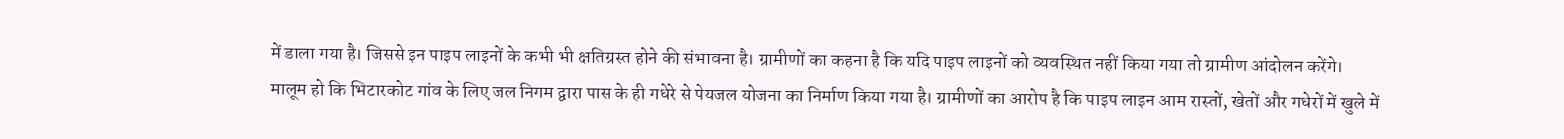में डाला गया है। जिससे इन पाइप लाइनों के कभी भी क्षतिग्रस्त होने की संभावना है। ग्रामीणों का कहना है कि यदि पाइप लाइनों को व्यवस्थित नहीं किया गया तो ग्रामीण आंदोलन करेंगे।
मालूम हो कि भिटारकोट गांव के लिए जल निगम द्वारा पास के ही गधेरे से पेयजल योजना का निर्माण किया गया है। ग्रामीणों का आरोप है कि पाइप लाइन आम रास्तों, खेतों और गधेरों में खुले में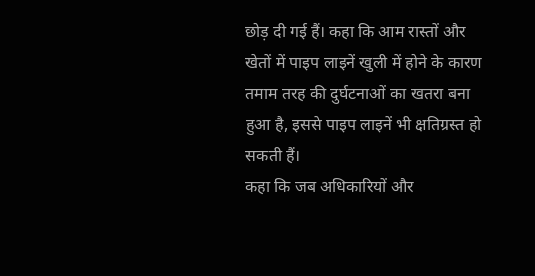छोड़ दी गई हैं। कहा कि आम रास्तों और खेतों में पाइप लाइनें खुली में होने के कारण तमाम तरह की दुर्घटनाओं का खतरा बना हुआ है, इससे पाइप लाइनें भी क्षतिग्रस्त हो सकती हैं।
कहा कि जब अधिकारियों और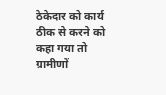ठेकेदार को कार्य ठीक से करने को कहा गया तो ग्रामीणों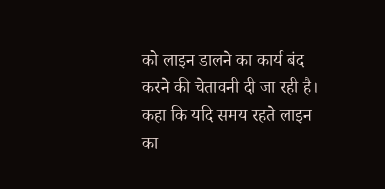को लाइन डालने का कार्य बंद करने की चेतावनी दी जा रही है। कहा कि यदि समय रहते लाइन का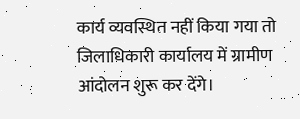कार्य व्यवस्थित नहीं किया गया तो जिलाधिकारी कार्यालय में ग्रामीण आंदोलन शुरू कर देंगे।